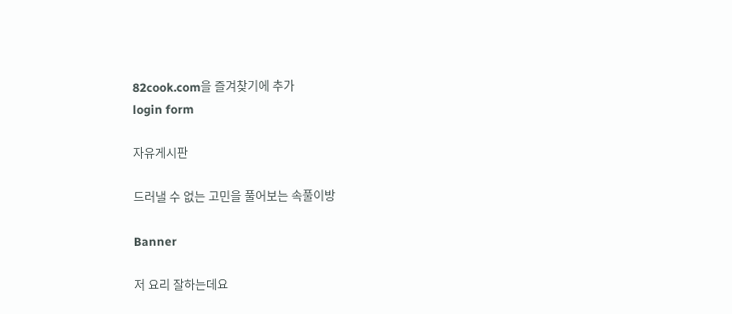82cook.com을 즐겨찾기에 추가
login form

자유게시판

드러낼 수 없는 고민을 풀어보는 속풀이방

Banner

저 요리 잘하는데요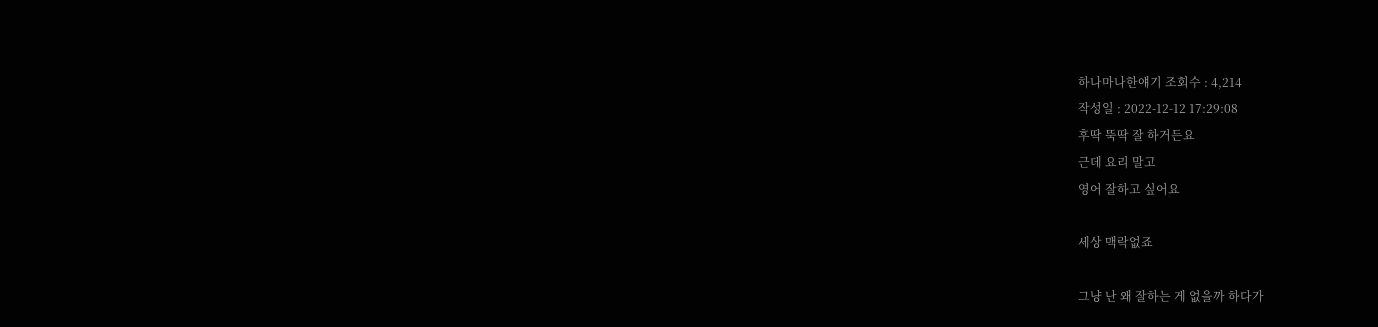하나마나한얘기 조회수 : 4,214
작성일 : 2022-12-12 17:29:08
후딱 뚝딱 잘 하거든요
근데 요리 말고
영어 잘하고 싶어요

세상 맥락없죠

그냥 난 왜 잘하는 게 없을까 하다가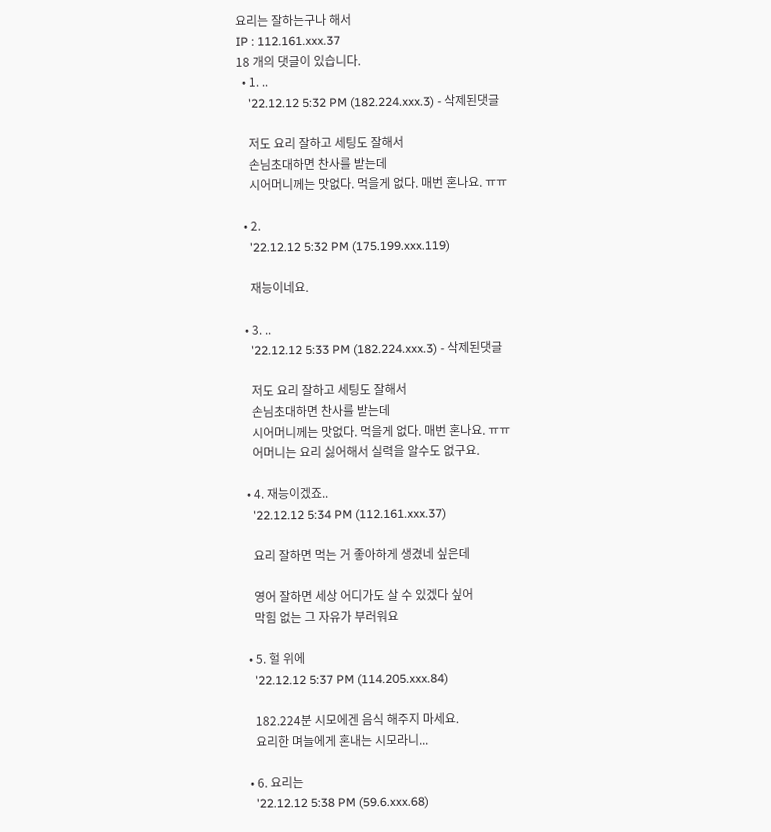요리는 잘하는구나 해서
IP : 112.161.xxx.37
18 개의 댓글이 있습니다.
  • 1. ..
    '22.12.12 5:32 PM (182.224.xxx.3) - 삭제된댓글

    저도 요리 잘하고 세팅도 잘해서
    손님초대하면 찬사를 받는데
    시어머니께는 맛없다. 먹을게 없다. 매번 혼나요. ㅠㅠ

  • 2.
    '22.12.12 5:32 PM (175.199.xxx.119)

    재능이네요.

  • 3. ..
    '22.12.12 5:33 PM (182.224.xxx.3) - 삭제된댓글

    저도 요리 잘하고 세팅도 잘해서
    손님초대하면 찬사를 받는데
    시어머니께는 맛없다. 먹을게 없다. 매번 혼나요. ㅠㅠ
    어머니는 요리 싫어해서 실력을 알수도 없구요.

  • 4. 재능이겠죠..
    '22.12.12 5:34 PM (112.161.xxx.37)

    요리 잘하면 먹는 거 좋아하게 생겼네 싶은데

    영어 잘하면 세상 어디가도 살 수 있겠다 싶어
    막힘 없는 그 자유가 부러워요

  • 5. 헐 위에
    '22.12.12 5:37 PM (114.205.xxx.84)

    182.224분 시모에겐 음식 해주지 마세요.
    요리한 며늘에게 혼내는 시모라니...

  • 6. 요리는
    '22.12.12 5:38 PM (59.6.xxx.68)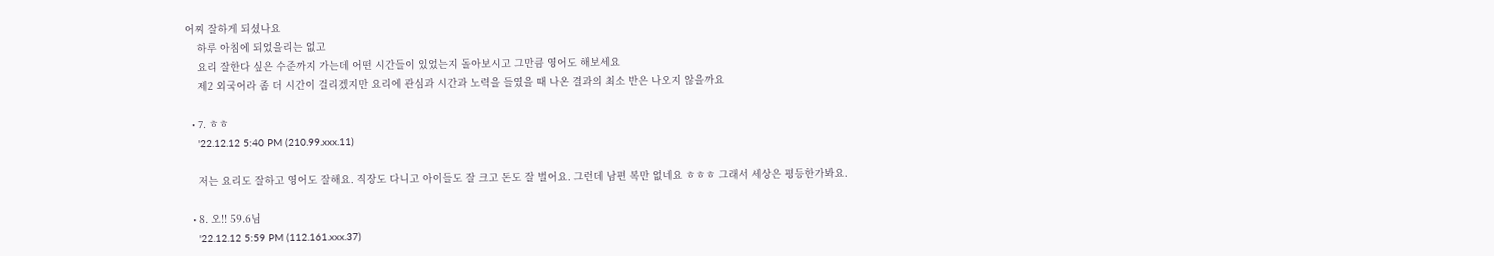어찌 잘하게 되셨나요
    하루 아침에 되었을리는 없고
    요리 잘한다 싶은 수준까지 가는데 어떤 시간들이 있었는지 돌아보시고 그만큼 영어도 해보세요
    제2 외국어라 좀 더 시간이 걸리겠지만 요리에 관심과 시간과 노력을 들였을 때 나온 결과의 최소 반은 나오지 않을까요

  • 7. ㅎㅎ
    '22.12.12 5:40 PM (210.99.xxx.11)

    저는 요리도 잘하고 영어도 잘해요. 직장도 다니고 아이들도 잘 크고 돈도 잘 벌어요. 그런데 남편 복만 없네요 ㅎㅎㅎ 그래서 세상은 평등한가봐요.

  • 8. 오!! 59.6님
    '22.12.12 5:59 PM (112.161.xxx.37)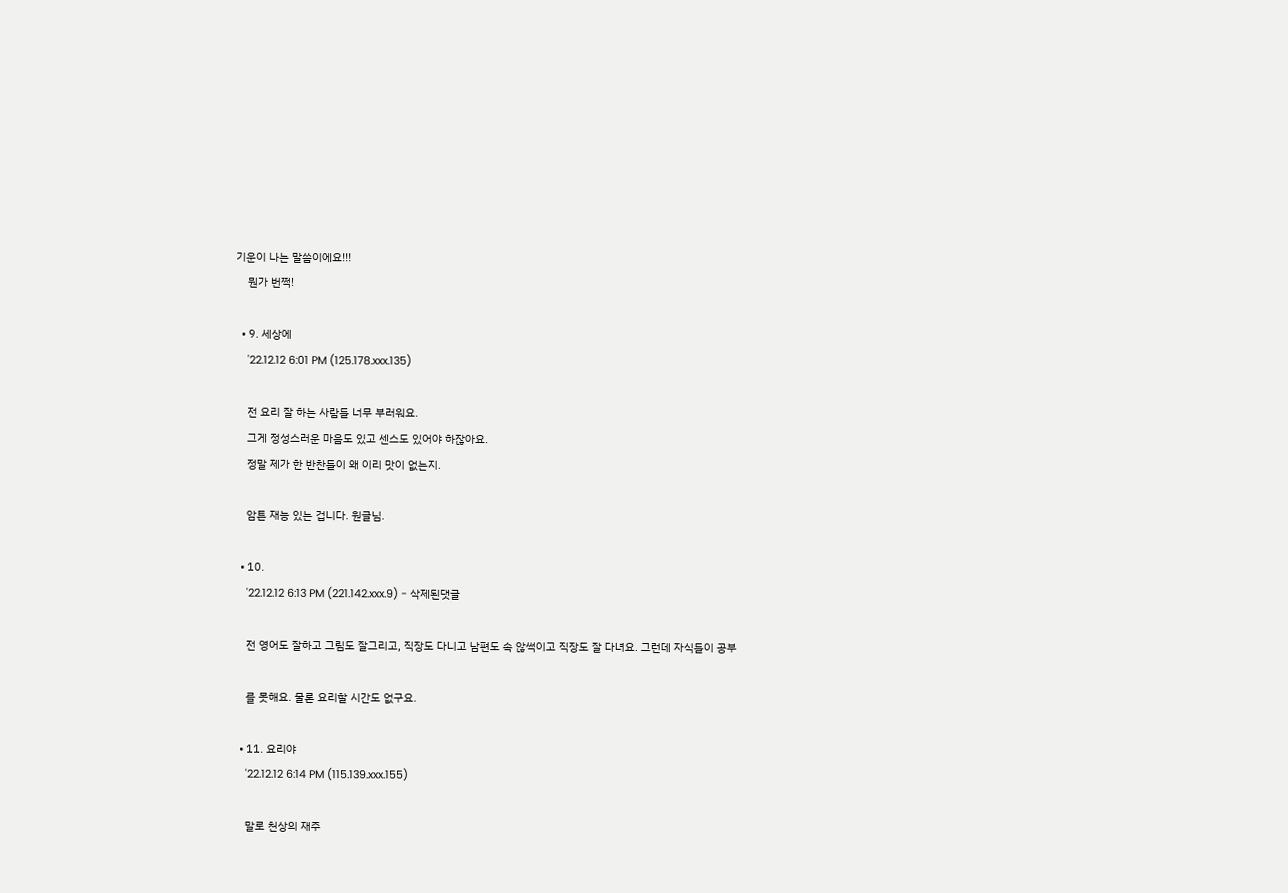기운이 나는 말씀이에요!!!
    뭔가 번쩍!

  • 9. 세상에
    '22.12.12 6:01 PM (125.178.xxx.135)

    전 요리 잘 하는 사람들 너무 부러워요.
    그게 정성스러운 마음도 있고 센스도 있어야 하잖아요.
    정말 제가 한 반찬들이 왜 이리 맛이 없는지.

    암튼 재능 있는 겁니다. 원글님.

  • 10.
    '22.12.12 6:13 PM (221.142.xxx.9) - 삭제된댓글

    전 영어도 잘하고 그림도 잘그리고, 직장도 다니고 남편도 속 않썩이고 직장도 잘 다녀요. 그런데 자식들이 공부

    를 못해요. 물론 요리할 시간도 없구요.

  • 11. 요리야
    '22.12.12 6:14 PM (115.139.xxx.155)

    말로 천상의 재주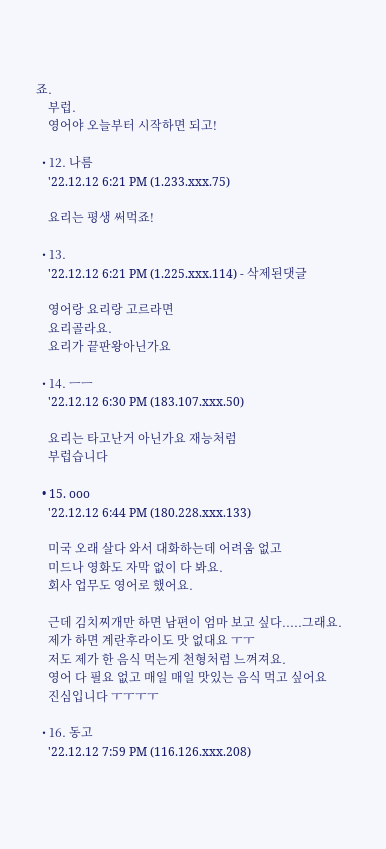죠.
    부럽.
    영어야 오늘부터 시작하면 되고!

  • 12. 나름
    '22.12.12 6:21 PM (1.233.xxx.75)

    요리는 평생 써먹죠!

  • 13.
    '22.12.12 6:21 PM (1.225.xxx.114) - 삭제된댓글

    영어랑 요리랑 고르라면
    요리골라요.
    요리가 끝판왕아닌가요

  • 14. ㅡㅡ
    '22.12.12 6:30 PM (183.107.xxx.50)

    요리는 타고난거 아닌가요 재능처럼
    부럽습니다

  • 15. ooo
    '22.12.12 6:44 PM (180.228.xxx.133)

    미국 오래 살다 와서 대화하는데 어려움 없고
    미드나 영화도 자막 없이 다 봐요.
    회사 업무도 영어로 했어요.

    근데 김치찌개만 하면 남편이 엄마 보고 싶다.....그래요.
    제가 하면 계란후라이도 맛 없대요 ㅜㅜ
    저도 제가 한 음식 먹는게 천형처럼 느껴져요.
    영어 다 필요 없고 매일 매일 맛있는 음식 먹고 싶어요
    진심입니다 ㅜㅜㅜㅜ

  • 16. 동고
    '22.12.12 7:59 PM (116.126.xxx.208)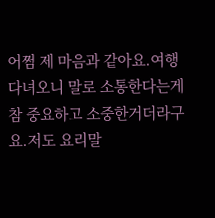어쩜 제 마음과 같아요.여행다녀오니 말로 소통한다는게 참 중요하고 소중한거더라구요.저도 요리말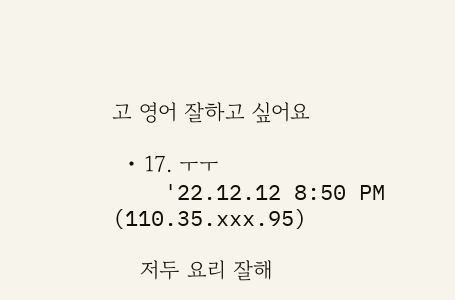고 영어 잘하고 싶어요

  • 17. ㅜㅜ
    '22.12.12 8:50 PM (110.35.xxx.95)

    저두 요리 잘해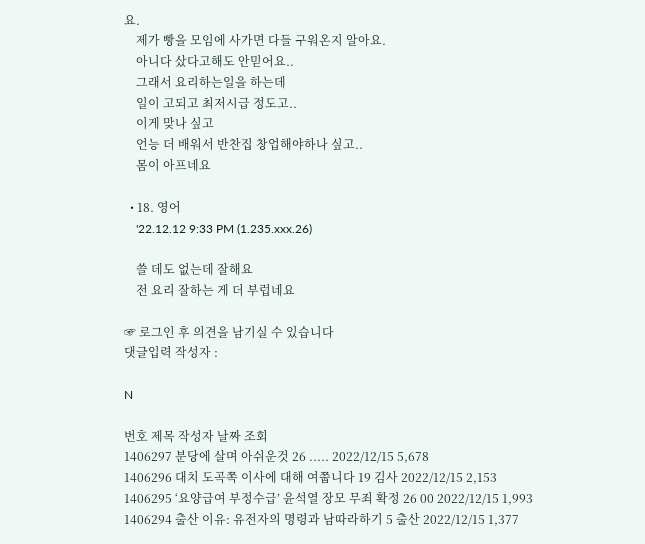요.
    제가 빵을 모임에 사가면 다들 구워온지 알아요.
    아니다 샀다고해도 안믿어요..
    그래서 요리하는일을 하는데
    일이 고되고 최저시급 정도고..
    이게 맞나 싶고
    언능 더 배워서 반찬집 창업해야하나 싶고..
    몸이 아프네요

  • 18. 영어
    '22.12.12 9:33 PM (1.235.xxx.26)

    쓸 데도 없는데 잘해요
    전 요리 잘하는 게 더 부럽네요

☞ 로그인 후 의견을 남기실 수 있습니다
댓글입력 작성자 :

N

번호 제목 작성자 날짜 조회
1406297 분당에 살며 아쉬운것 26 ..... 2022/12/15 5,678
1406296 대치 도곡쪽 이사에 대해 여쭙니다 19 김사 2022/12/15 2,153
1406295 ‘요양급여 부정수급’ 윤석열 장모 무죄 확정 26 00 2022/12/15 1,993
1406294 출산 이유: 유전자의 명령과 남따라하기 5 출산 2022/12/15 1,377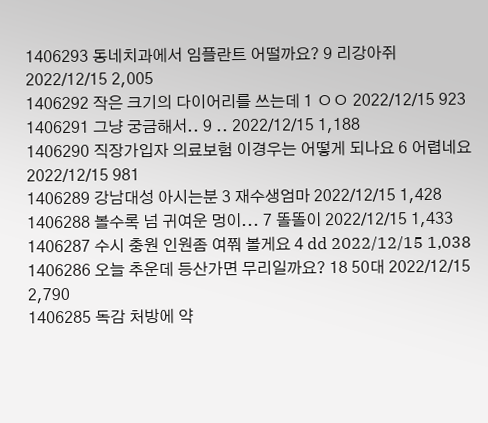1406293 동네치과에서 임플란트 어떨까요? 9 리강아쥐 2022/12/15 2,005
1406292 작은 크기의 다이어리를 쓰는데 1 ㅇㅇ 2022/12/15 923
1406291 그냥 궁금해서.. 9 .. 2022/12/15 1,188
1406290 직장가입자 의료보험 이경우는 어떻게 되나요 6 어렵네요 2022/12/15 981
1406289 강남대성 아시는분 3 재수생엄마 2022/12/15 1,428
1406288 볼수록 넘 귀여운 멍이... 7 똘똘이 2022/12/15 1,433
1406287 수시 충원 인원좀 여쭤 볼게요 4 dd 2022/12/15 1,038
1406286 오늘 추운데 등산가면 무리일까요? 18 50대 2022/12/15 2,790
1406285 독감 처방에 약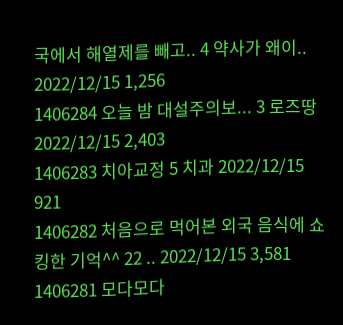국에서 해열제를 빼고.. 4 약사가 왜이.. 2022/12/15 1,256
1406284 오늘 밤 대설주의보... 3 로즈땅 2022/12/15 2,403
1406283 치아교정 5 치과 2022/12/15 921
1406282 처음으로 먹어본 외국 음식에 쇼킹한 기억^^ 22 .. 2022/12/15 3,581
1406281 모다모다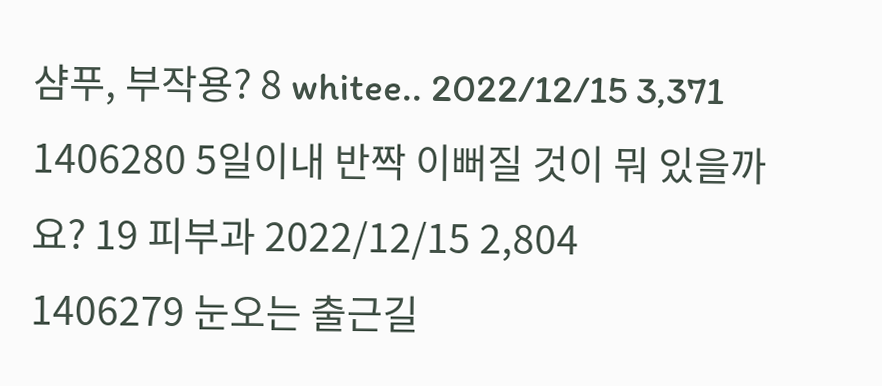샴푸, 부작용? 8 whitee.. 2022/12/15 3,371
1406280 5일이내 반짝 이뻐질 것이 뭐 있을까요? 19 피부과 2022/12/15 2,804
1406279 눈오는 출근길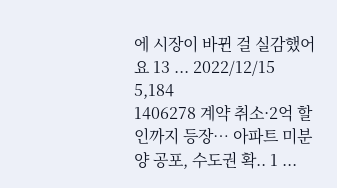에 시장이 바뀐 걸 실감했어요 13 ... 2022/12/15 5,184
1406278 계약 취소·2억 할인까지 등장… 아파트 미분양 공포, 수도권 확.. 1 ...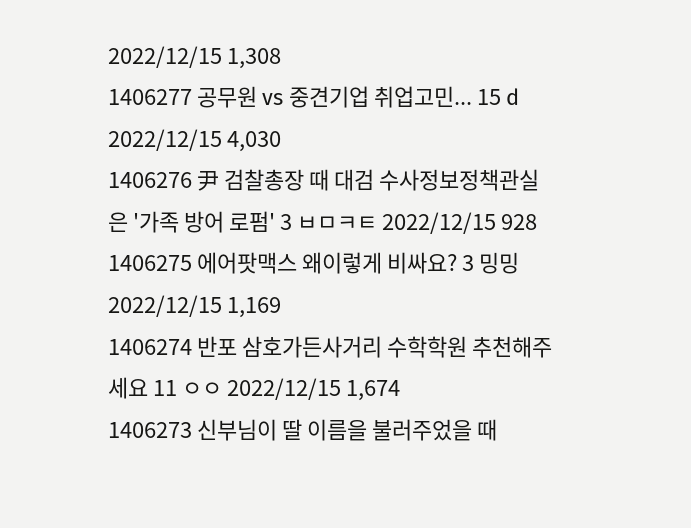2022/12/15 1,308
1406277 공무원 vs 중견기업 취업고민... 15 d 2022/12/15 4,030
1406276 尹 검찰총장 때 대검 수사정보정책관실은 '가족 방어 로펌' 3 ㅂㅁㅋㅌ 2022/12/15 928
1406275 에어팟맥스 왜이렇게 비싸요? 3 밍밍 2022/12/15 1,169
1406274 반포 삼호가든사거리 수학학원 추천해주세요 11 ㅇㅇ 2022/12/15 1,674
1406273 신부님이 딸 이름을 불러주었을 때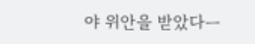야 위안을 받았다ㅡ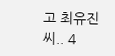고 최유진 씨.. 4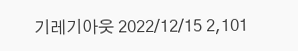기레기아웃 2022/12/15 2,101